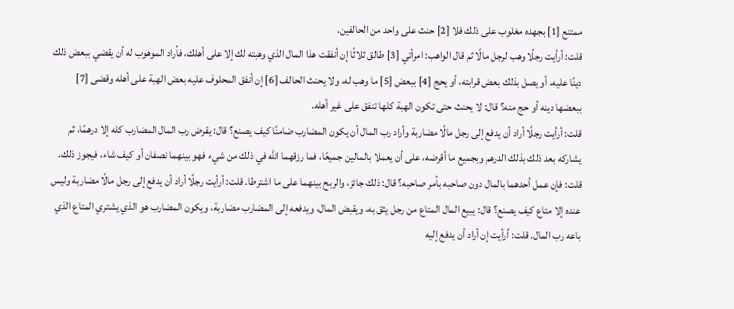ممتنع [1] بجهده مغلوب على ذلك فلا [2] حنث على واحد من الحالفين.
قلت: أرأيت رجلًا وهب لرجل مالًا ثم قال الواهب: امرأتي [3] طالق ثلاثًا إن أنفقت هذا المال الذي وهبته لك إلا على أهلك، فأراد الموهوب له أن يقضي ببعض ذلك دينًا عليه، أو يصل بذلك بعض قرابته، أو يحج [4] ببعض [5] ما وهب له، ولا يحنث الحالف [6] إن أنفق المحلوف عليه بعض الهبة على أهله وقضى [7] ببعضها دينه أو حج منه؟ قال: لا يحنث حتى تكون الهبة كلها تنفق على غير أهله.
قلت: أرأيت رجلًا أراد أن يدفع إلى رجل مالًا مضاربة وأراد رب المال أن يكون المضارب ضامنًا كيف يصنع؟ قال: يقرض رب المال المضارب كله إلا درهمًا، ثم يشاركه بعد ذلك بذلك الدرهم وبجميع ما أقرضه، على أن يعملا بالمالين جميعًا، فما رزقهما الله في ذلك من شيء فهو بينهما نصفان أو كيف شاء، فيجوز ذلك. قلت: فإن عمل أحدهما بالمال دون صاحبه بأمر صاحبه؟ قال: ذلك جائز، والربح بينهما على ما اشترطا. قلت: أرأيت رجلًا أراد أن يدفع إلى رجل مالًا مضاربة وليس عنده إلا متاع كيف يصنع؟ قال: يبيع المال المتاع من رجل يثق به، ويقبض المال، ويدفعه إلى المضارب مضاربة، ويكون المضارب هو الذي يشتري المتاع الذي باعه رب المال. قلت: أرأيت إن أراد أن يدفع إليه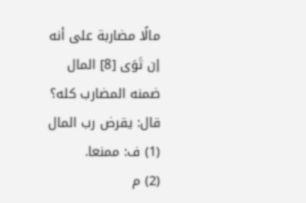مالًا مضاربة على أنه إن تَوَى [8] المال ضمنه المضارب كله؟ قال: يقرض رب المال
(1) ف: ممنعا.
(2) م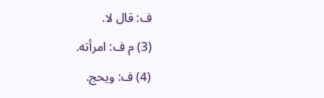ف: قال لا.
(3) م ف: امرأته.
(4) ف: ويحج.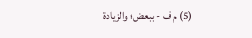(5) م ف - ببعض؛ والزيادة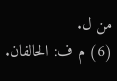من ل.
(6) م ف: الحالفان.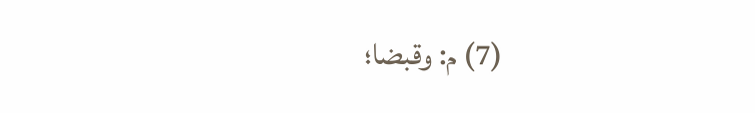(7) م: وقبضا؛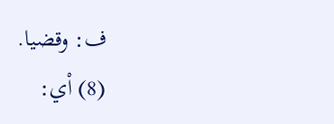ف: وقضيا.
(8) اْي: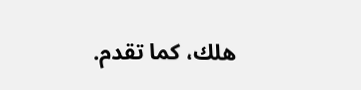هلك، كما تقدم.